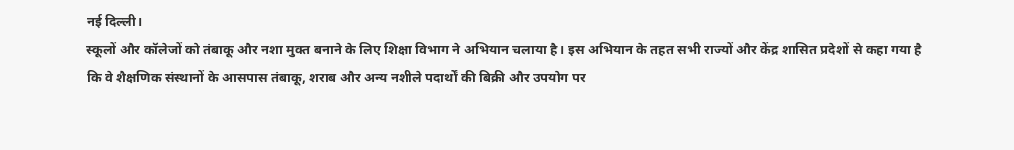नई दिल्ली।
स्कूलों और कॉलेजों को तंबाकू और नशा मुक्त बनाने के लिए शिक्षा विभाग ने अभियान चलाया है। इस अभियान के तहत सभी राज्यों और केंद्र शासित प्रदेशों से कहा गया है कि वे शैक्षणिक संस्थानों के आसपास तंबाकू, शराब और अन्य नशीले पदार्थों की बिक्री और उपयोग पर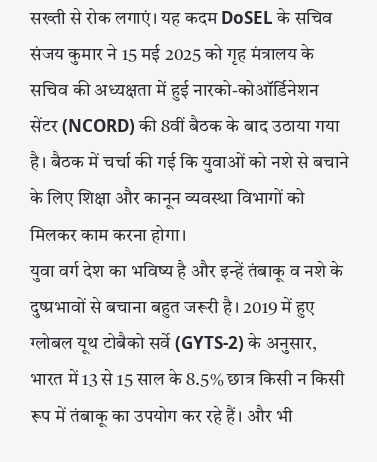सख्ती से रोक लगाएं। यह कदम DoSEL के सचिव संजय कुमार ने 15 मई 2025 को गृह मंत्रालय के सचिव की अध्यक्षता में हुई नारको-कोऑर्डिनेशन सेंटर (NCORD) की 8वीं बैठक के बाद उठाया गया है। बैठक में चर्चा की गई कि युवाओं को नशे से बचाने के लिए शिक्षा और कानून व्यवस्था विभागों को मिलकर काम करना होगा।
युवा वर्ग देश का भविष्य है और इन्हें तंबाकू व नशे के दुष्प्रभावों से बचाना बहुत जरूरी है। 2019 में हुए ग्लोबल यूथ टोबैको सर्वे (GYTS-2) के अनुसार, भारत में 13 से 15 साल के 8.5% छात्र किसी न किसी रूप में तंबाकू का उपयोग कर रहे हैं। और भी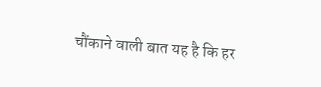चौंकाने वाली बात यह है कि हर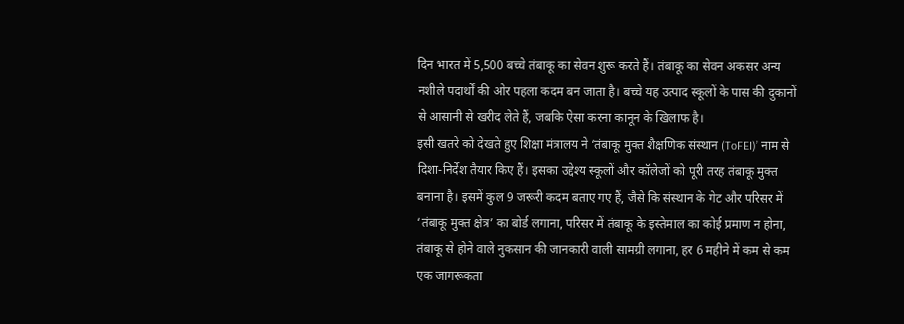दिन भारत में 5,500 बच्चे तंबाकू का सेवन शुरू करते हैं। तंबाकू का सेवन अकसर अन्य नशीले पदार्थों की ओर पहला कदम बन जाता है। बच्चे यह उत्पाद स्कूलों के पास की दुकानों से आसानी से खरीद लेते हैं, जबकि ऐसा करना कानून के खिलाफ है।
इसी खतरे को देखते हुए शिक्षा मंत्रालय ने ‘तंबाकू मुक्त शैक्षणिक संस्थान (ToFEI)’ नाम से दिशा-निर्देश तैयार किए हैं। इसका उद्देश्य स्कूलों और कॉलेजों को पूरी तरह तंबाकू मुक्त बनाना है। इसमें कुल 9 जरूरी कदम बताए गए हैं, जैसे कि संस्थान के गेट और परिसर में ‘तंबाकू मुक्त क्षेत्र’ का बोर्ड लगाना, परिसर में तंबाकू के इस्तेमाल का कोई प्रमाण न होना, तंबाकू से होने वाले नुकसान की जानकारी वाली सामग्री लगाना, हर 6 महीने में कम से कम एक जागरूकता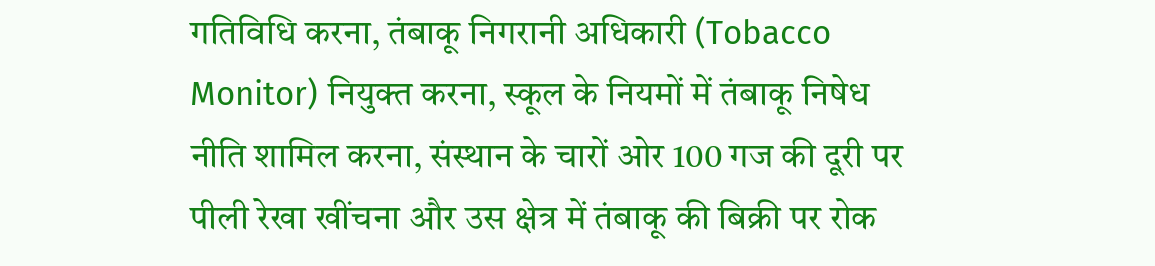गतिविधि करना, तंबाकू निगरानी अधिकारी (Tobacco Monitor) नियुक्त करना, स्कूल के नियमों में तंबाकू निषेध नीति शामिल करना, संस्थान के चारों ओर 100 गज की दूरी पर पीली रेखा खींचना और उस क्षेत्र में तंबाकू की बिक्री पर रोक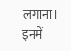लगाना। इनमें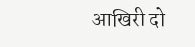आखिरी दो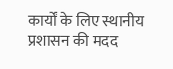कार्यों के लिए स्थानीय प्रशासन की मदद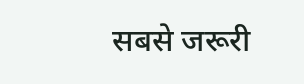सबसे जरूरी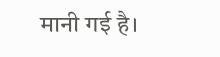मानी गई है।